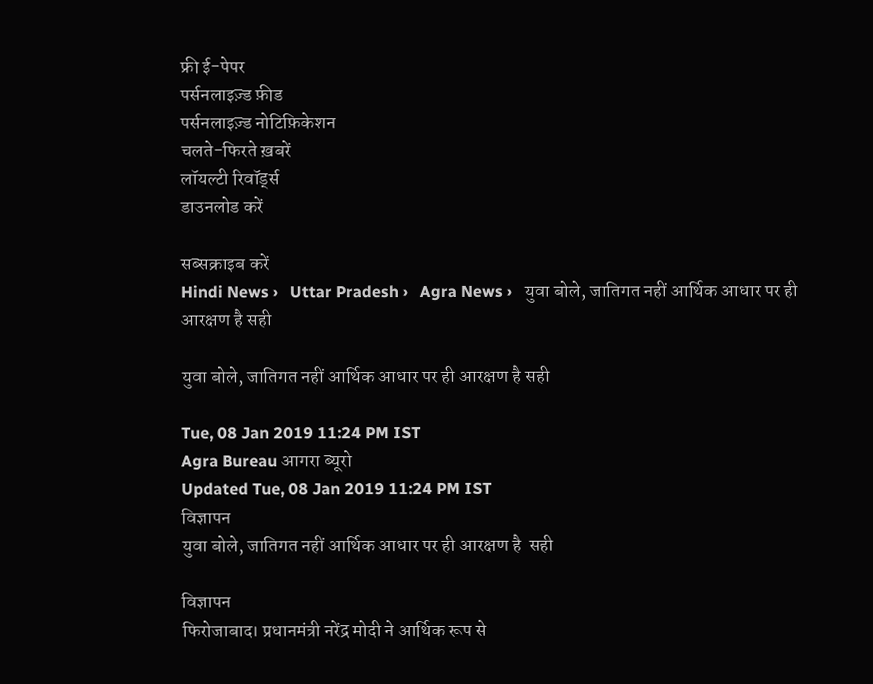फ्री ई-पेपर
पर्सनलाइज़्ड फ़ीड
पर्सनलाइज़्ड नोटिफ़िकेशन
चलते-फिरते ख़बरें
लॉयल्टी रिवॉर्ड्स
डाउनलोड करें

सब्सक्राइब करें
Hindi News ›   Uttar Pradesh ›   Agra News ›   युवा बोले, जातिगत नहीं आर्थिक आधार पर ही आरक्षण है सही

युवा बोले, जातिगत नहीं आर्थिक आधार पर ही आरक्षण है सही

Tue, 08 Jan 2019 11:24 PM IST
Agra Bureau आगरा ब्यूरो
Updated Tue, 08 Jan 2019 11:24 PM IST
विज्ञापन
युवा बोले, जातिगत नहीं आर्थिक आधार पर ही आरक्षण है  सही

विज्ञापन
फिरोजाबाद। प्रधानमंत्री नरेंद्र मोदी ने आर्थिक रूप से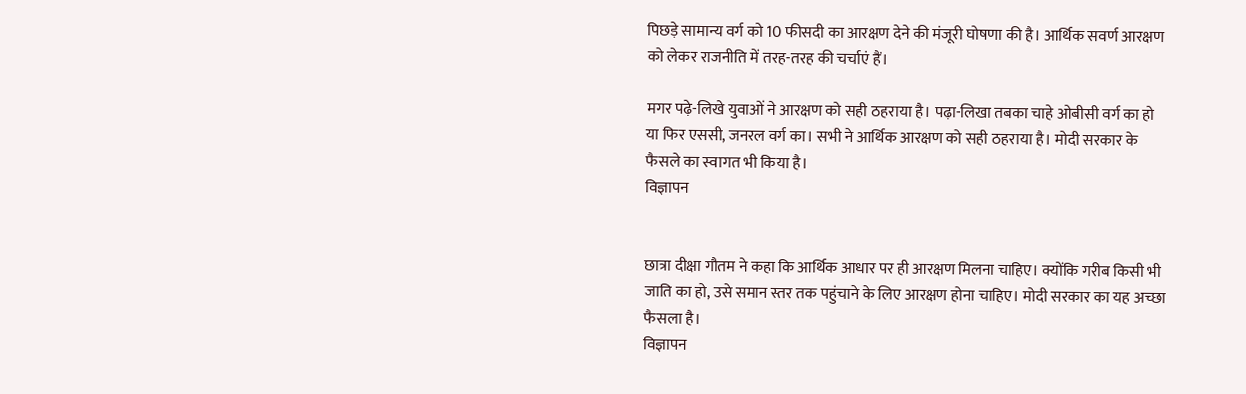पिछड़े सामान्य वर्ग को 10 फीसदी का आरक्षण देने की मंजूरी घोषणा की है। आर्थिक सवर्ण आरक्षण को लेकर राजनीति में तरह-तरह की चर्चाएं हैं।

मगर पढ़े-लिखे युवाओं ने आरक्षण को सही ठहराया है। पढ़ा-लिखा तबका चाहे ओबीसी वर्ग का हो या फिर एससी, जनरल वर्ग का। सभी ने आर्थिक आरक्षण को सही ठहराया है। मोदी सरकार के फैसले का स्वागत भी किया है।
विज्ञापन


छात्रा दीक्षा गौतम ने कहा कि आर्थिक आधार पर ही आरक्षण मिलना चाहिए। क्योंकि गरीब किसी भी जाति का हो, उसे समान स्तर तक पहुंचाने के लिए आरक्षण होना चाहिए। मोदी सरकार का यह अच्छा फैसला है।
विज्ञापन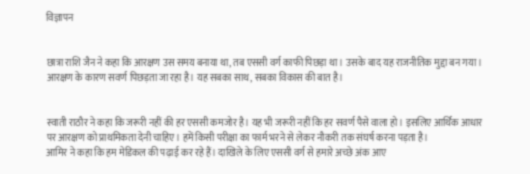विज्ञापन


छात्रा राशि जैन ने कहा कि आरक्षण उस समय बनाया था, तब एससी वर्ग काफी पिछड़ा था। उसके बाद यह राजनीतिक मुद्दा बन गया। आरक्षण के कारण सवर्ण पिछड़ता जा रहा है। यह सबका साथ, सबका विकास की बात है।


स्वाती राठौर ने कहा कि जरूरी नहीं की हर एससी कमजोर है। यह भी जरूरी नहीं कि हर सवर्ण पैसे वाला हो। इसलिए आर्थिक आधार पर आरक्षण को प्राथमिकता देनी चाहिए। हमें किसी परीक्षा का फार्म भरने से लेकर नौकरी तक संघर्ष करना पड़ता है।
आमिर ने कहा कि हम मेडिकल की पढ़ाई कर रहे हैं। दाखिले के लिए एससी वर्ग से हमारे अच्छे अंक आए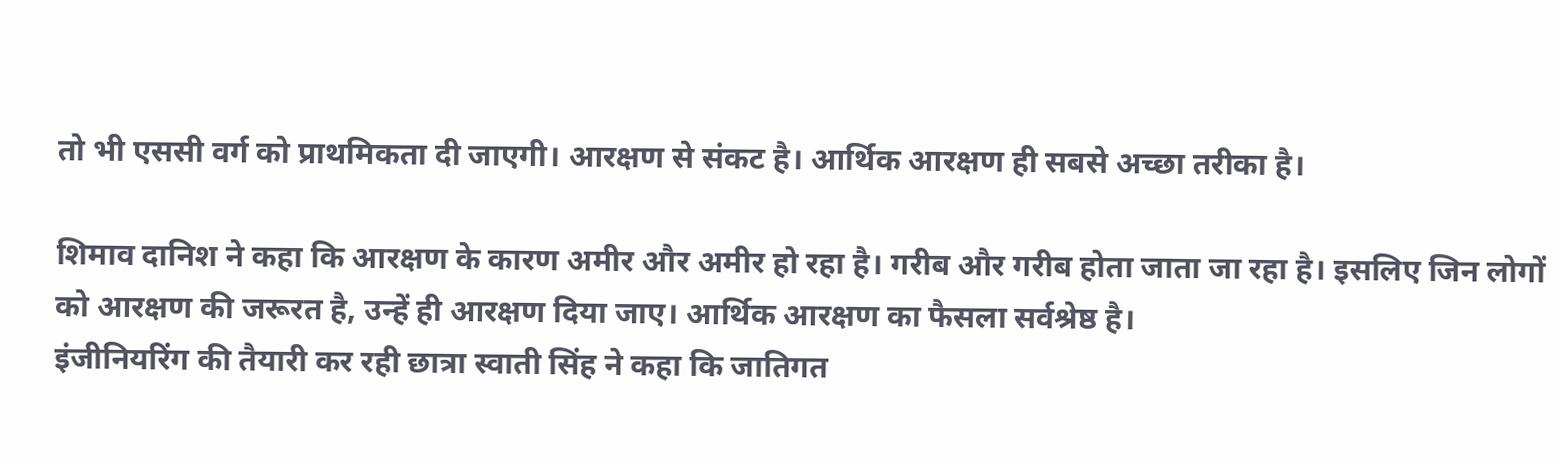तो भी एससी वर्ग को प्राथमिकता दी जाएगी। आरक्षण से संकट है। आर्थिक आरक्षण ही सबसे अच्छा तरीका है।

शिमाव दानिश ने कहा कि आरक्षण के कारण अमीर और अमीर हो रहा है। गरीब और गरीब होता जाता जा रहा है। इसलिए जिन लोगों को आरक्षण की जरूरत है, उन्हें ही आरक्षण दिया जाए। आर्थिक आरक्षण का फैसला सर्वश्रेष्ठ है।
इंजीनियरिंग की तैयारी कर रही छात्रा स्वाती सिंह ने कहा कि जातिगत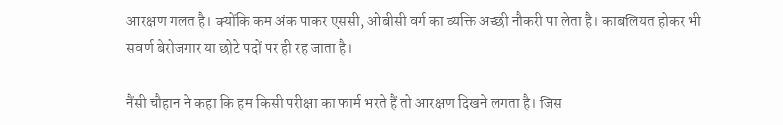आरक्षण गलत है। क्योंकि कम अंक पाकर एससी, ओबीसी वर्ग का व्यक्ति अच्छी नौकरी पा लेता है। काबलियत होकर भी सवर्ण बेरोजगार या छोटे पदों पर ही रह जाता है।

नैंसी चौहान ने कहा कि हम किसी परीक्षा का फार्म भरते हैं तो आरक्षण दिखने लगता है। जिस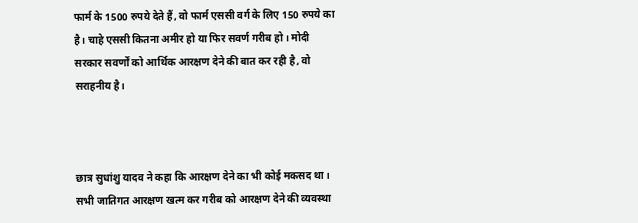फार्म के 1500 रुपये देते हैं, वो फार्म एससी वर्ग के लिए 150 रुपये का है। चाहे एससी कितना अमीर हो या फिर सवर्ण गरीब हो। मोदी सरकार सवर्णों को आर्थिक आरक्षण देने की बात कर रही है, वो सराहनीय है।



छात्र सुधांशु यादव ने कहा कि आरक्षण देने का भी कोई मकसद था। सभी जातिगत आरक्षण खत्म कर गरीब को आरक्षण देने की व्यवस्था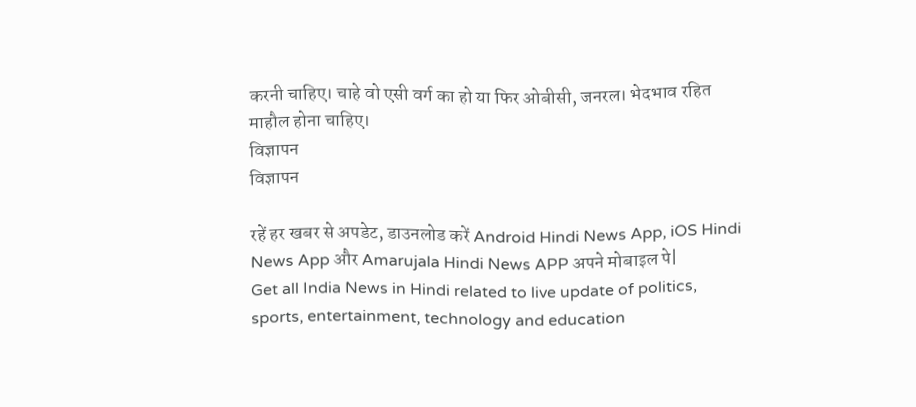करनी चाहिए। चाहे वो एसी वर्ग का हो या फिर ओबीसी, जनरल। भेदभाव रहित माहौल होना चाहिए।
विज्ञापन
विज्ञापन

रहें हर खबर से अपडेट, डाउनलोड करें Android Hindi News App, iOS Hindi News App और Amarujala Hindi News APP अपने मोबाइल पे|
Get all India News in Hindi related to live update of politics, sports, entertainment, technology and education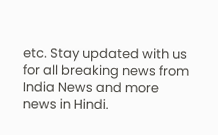etc. Stay updated with us for all breaking news from India News and more news in Hindi.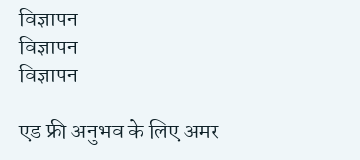विज्ञापन
विज्ञापन
विज्ञापन

एड फ्री अनुभव के लिए अमर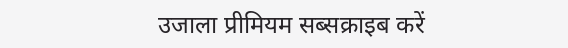उजाला प्रीमियम सब्सक्राइब करें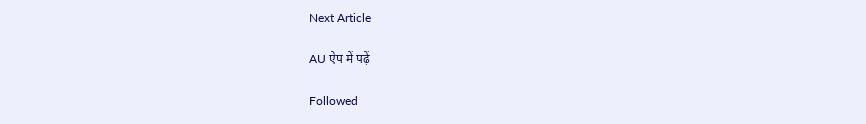Next Article

AU ऐप में पढ़ें

Followed